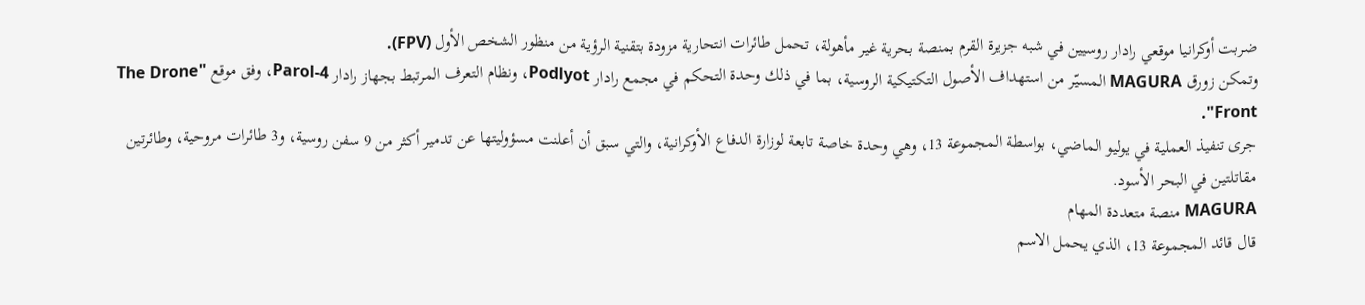ضربت أوكرانيا موقعي رادار روسيين في شبه جزيرة القرم بمنصة بحرية غير مأهولة، تحمل طائرات انتحارية مزودة بتقنية الرؤية من منظور الشخص الأول (FPV).
وتمكن زورق MAGURA المسيّر من استهداف الأصول التكتيكية الروسية، بما في ذلك وحدة التحكم في مجمع رادار Podlyot، ونظام التعرف المرتبط بجهاز رادار Parol-4، وفق موقع "The Drone Front".
جرى تنفيذ العملية في يوليو الماضي، بواسطة المجموعة 13، وهي وحدة خاصة تابعة لوزارة الدفاع الأوكرانية، والتي سبق أن أعلنت مسؤوليتها عن تدمير أكثر من 9 سفن روسية، و3 طائرات مروحية، وطائرتين مقاتلتين في البحر الأسود.
MAGURA منصة متعددة المهام
قال قائد المجموعة 13، الذي يحمل الاسم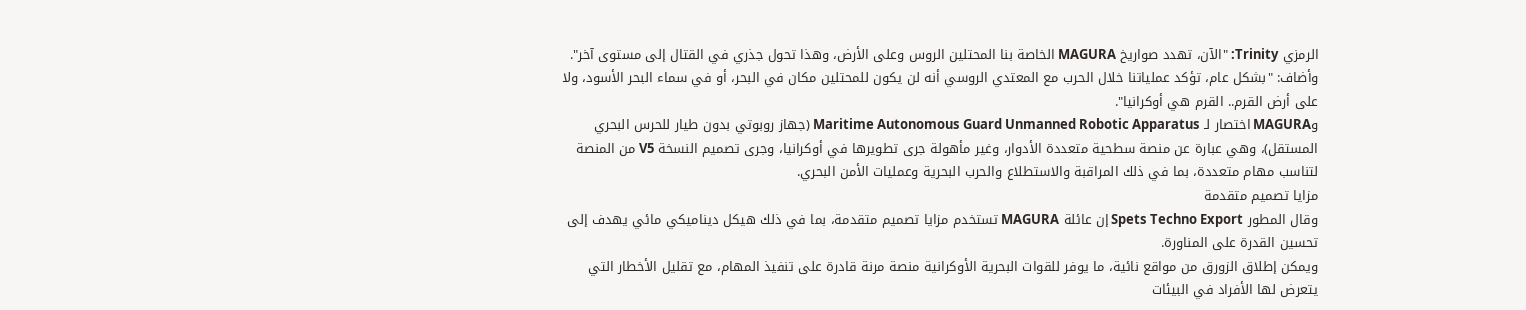الرمزي Trinity: "الآن، تهدد صواريخ MAGURA الخاصة بنا المحتلين الروس وعلى الأرض، وهذا تحول جذري في القتال إلى مستوى آخر".
وأضاف: "بشكل عام، تؤكد عملياتنا خلال الحرب مع المعتدي الروسي أنه لن يكون للمحتلين مكان في البحر، أو في سماء البحر الأسود، ولا على أرض القرم.. القرم هي أوكرانيا".
وMAGURA اختصار لـ Maritime Autonomous Guard Unmanned Robotic Apparatus (جهاز روبوتي بدون طيار للحرس البحري المستقل)، وهي عبارة عن منصة سطحية متعددة الأدوار، وغير مأهولة جرى تطويرها في أوكرانيا، وجرى تصميم النسخة V5 من المنصة لتناسب مهام متعددة، بما في ذلك المراقبة والاستطلاع والحرب البحرية وعمليات الأمن البحري.
مزايا تصميم متقدمة
وقال المطور Spets Techno Export إن عائلة MAGURA تستخدم مزايا تصميم متقدمة، بما في ذلك هيكل ديناميكي مائي يهدف إلى تحسين القدرة على المناورة.
ويمكن إطلاق الزورق من مواقع نائية، ما يوفر للقوات البحرية الأوكرانية منصة مرنة قادرة على تنفيذ المهام، مع تقليل الأخطار التي يتعرض لها الأفراد في البيئات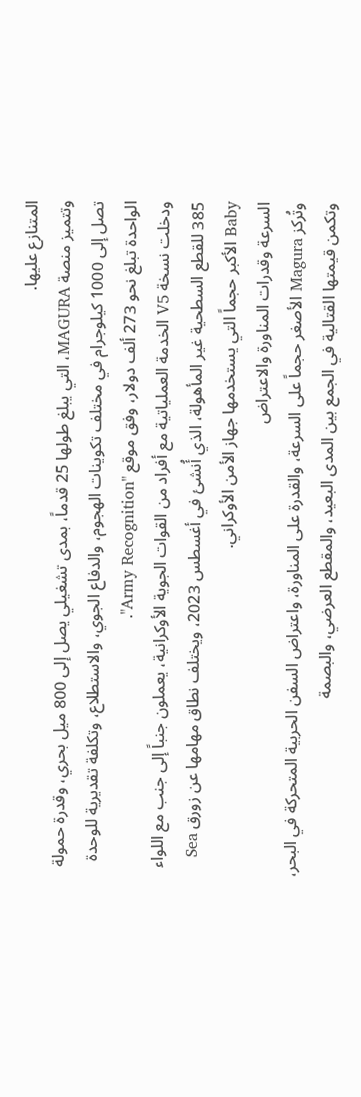المتنازع عليها.
وتتميز منصة MAGURA، التي يبلغ طولها 25 قدماً، بمدى تشغيلي يصل إلى 800 ميل بحري، وقدرة حمولة تصل إلى 1000 كيلوجرام في مختلف تكوينات الهجوم، والدفاع الجوي، والاستطلاع، وتكلفة تقديرية للوحدة الواحدة تبلغ نحو 273 ألف دولار، وفق موقع "Army Recognition".
ودخلت نسخة V5 الخدمة العملياتية مع أفراد من القوات الجوية الأوكرانية، يعملون جنباً إلى جنب مع اللواء 385 للقطع السطحية غير المأهولة، الذي أُنشئ في أغسطس 2023، ويختلف نطاق مهامها عن زورق Sea Baby الأكبر حجماً التي يستخدمها جهاز الأمن الأوكراني.
السرعة وقدرات المناورة والاعتراض
وتُركز Magura الأصغر حجماً على السرعة، والقدرة على المناورة، واعتراض السفن الحربية المتحركة في البحر، وتكمن قيمتها القتالية في الجمع بين المدى البعيد، والمقطع العرضي، والبصمة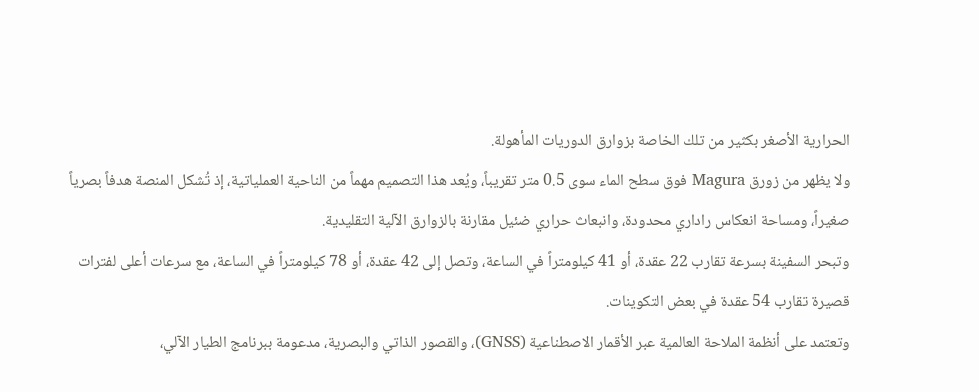الحرارية الأصغر بكثير من تلك الخاصة بزوارق الدوريات المأهولة.
ولا يظهر من زورق Magura فوق سطح الماء سوى 0.5 متر تقريباً، ويُعد هذا التصميم مهماً من الناحية العملياتية، إذ تُشكل المنصة هدفاً بصرياً صغيراً، ومساحة انعكاس راداري محدودة، وانبعاث حراري ضئيل مقارنة بالزوارق الآلية التقليدية.
وتبحر السفينة بسرعة تقارب 22 عقدة، أو 41 كيلومتراً في الساعة، وتصل إلى 42 عقدة، أو 78 كيلومتراً في الساعة، مع سرعات أعلى لفترات قصيرة تقارب 54 عقدة في بعض التكوينات.
وتعتمد على أنظمة الملاحة العالمية عبر الأقمار الاصطناعية (GNSS)، والقصور الذاتي والبصرية، مدعومة ببرنامج الطيار الآلي،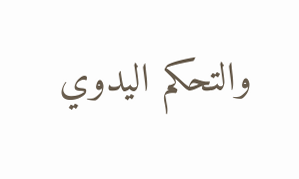والتحكم اليدوي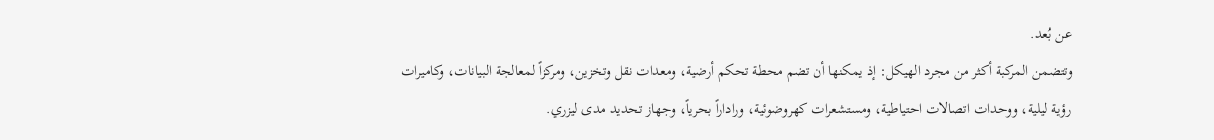عن بُعد.
وتتضمن المركبة أكثر من مجرد الهيكل: إذ يمكنها أن تضم محطة تحكم أرضية، ومعدات نقل وتخزين، ومركزاً لمعالجة البيانات، وكاميرات رؤية ليلية، ووحدات اتصالات احتياطية، ومستشعرات كهروضوئية، وراداراً بحرياً، وجهاز تحديد مدى ليزري.